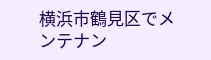横浜市鶴見区でメンテナン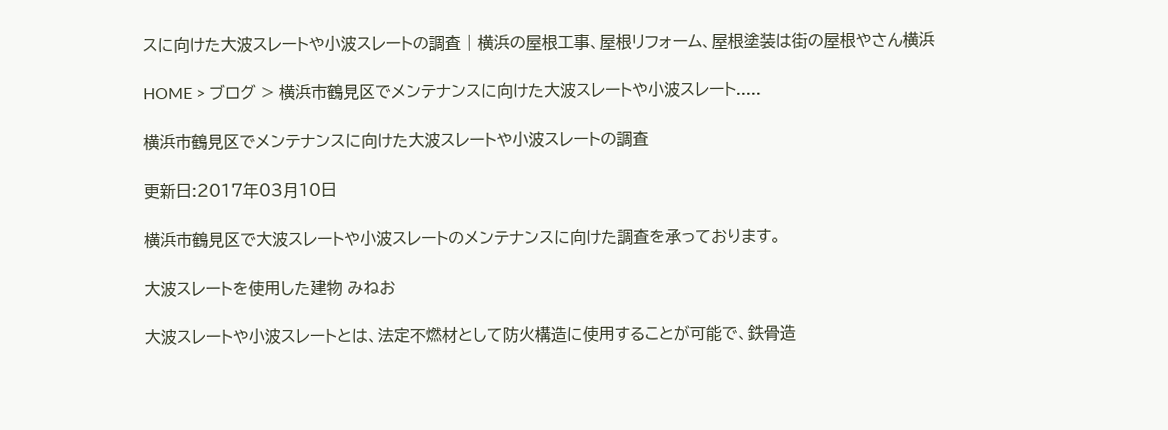スに向けた大波スレートや小波スレートの調査 | 横浜の屋根工事、屋根リフォーム、屋根塗装は街の屋根やさん横浜

HOME > ブログ > 横浜市鶴見区でメンテナンスに向けた大波スレートや小波スレート.....

横浜市鶴見区でメンテナンスに向けた大波スレートや小波スレートの調査

更新日:2017年03月10日

横浜市鶴見区で大波スレートや小波スレートのメンテナンスに向けた調査を承っております。

大波スレートを使用した建物 みねお

大波スレートや小波スレートとは、法定不燃材として防火構造に使用することが可能で、鉄骨造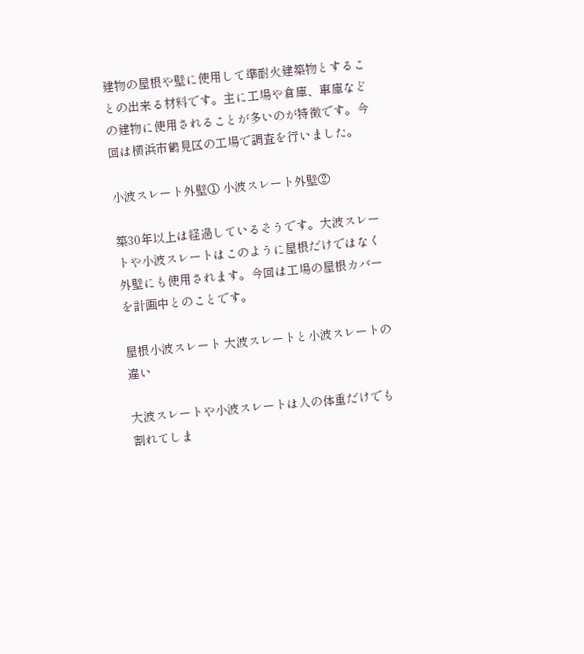建物の屋根や壁に使用して準耐火建築物とすることの出来る材料です。主に工場や倉庫、車庫などの建物に使用されることが多いのが特徴です。今回は横浜市鶴見区の工場で調査を行いました。

小波スレート外壁① 小波スレート外壁②

築30年以上は経過しているそうです。大波スレートや小波スレートはこのように屋根だけではなく外壁にも使用されます。今回は工場の屋根カバーを計画中とのことです。

屋根小波スレート 大波スレートと小波スレートの違い

大波スレートや小波スレートは人の体重だけでも割れてしま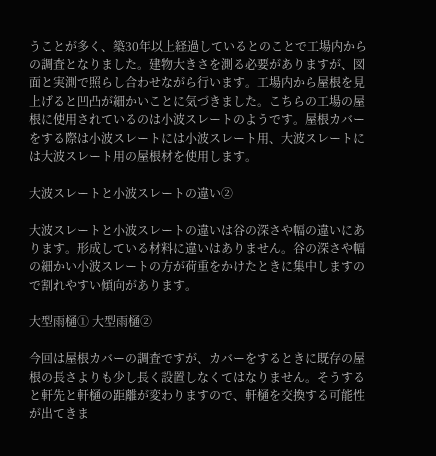うことが多く、築30年以上経過しているとのことで工場内からの調査となりました。建物大きさを測る必要がありますが、図面と実測で照らし合わせながら行います。工場内から屋根を見上げると凹凸が細かいことに気づきました。こちらの工場の屋根に使用されているのは小波スレートのようです。屋根カバーをする際は小波スレートには小波スレート用、大波スレートには大波スレート用の屋根材を使用します。

大波スレートと小波スレートの違い②

大波スレートと小波スレートの違いは谷の深さや幅の違いにあります。形成している材料に違いはありません。谷の深さや幅の細かい小波スレートの方が荷重をかけたときに集中しますので割れやすい傾向があります。

大型雨樋① 大型雨樋②

今回は屋根カバーの調査ですが、カバーをするときに既存の屋根の長さよりも少し長く設置しなくてはなりません。そうすると軒先と軒樋の距離が変わりますので、軒樋を交換する可能性が出てきま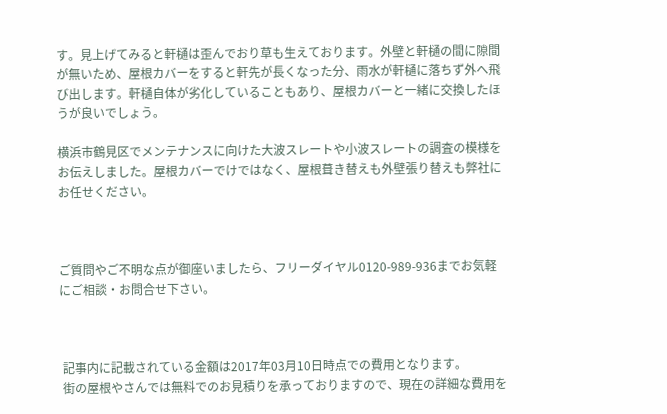す。見上げてみると軒樋は歪んでおり草も生えております。外壁と軒樋の間に隙間が無いため、屋根カバーをすると軒先が長くなった分、雨水が軒樋に落ちず外へ飛び出します。軒樋自体が劣化していることもあり、屋根カバーと一緒に交換したほうが良いでしょう。

横浜市鶴見区でメンテナンスに向けた大波スレートや小波スレートの調査の模様をお伝えしました。屋根カバーでけではなく、屋根葺き替えも外壁張り替えも弊社にお任せください。



ご質問やご不明な点が御座いましたら、フリーダイヤル0120-989-936までお気軽にご相談・お問合せ下さい。



 記事内に記載されている金額は2017年03月10日時点での費用となります。
 街の屋根やさんでは無料でのお見積りを承っておりますので、現在の詳細な費用を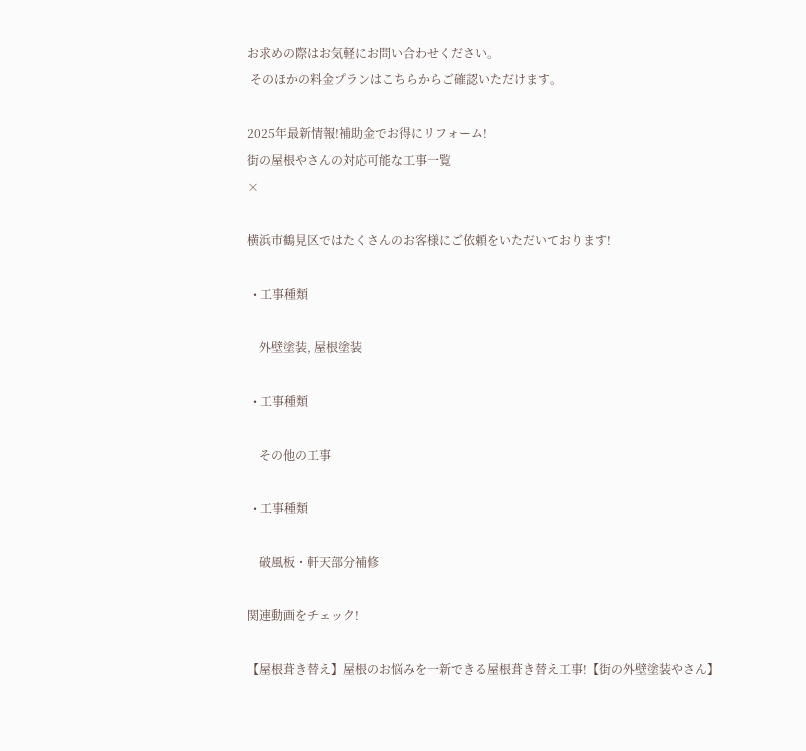お求めの際はお気軽にお問い合わせください。
 そのほかの料金プランはこちらからご確認いただけます。

2025年最新情報!補助金でお得にリフォーム!
街の屋根やさんの対応可能な工事一覧
×

横浜市鶴見区ではたくさんのお客様にご依頼をいただいております!

  • 工事種類

    外壁塗装, 屋根塗装

  • 工事種類

    その他の工事

  • 工事種類

    破風板・軒天部分補修

関連動画をチェック!

【屋根葺き替え】屋根のお悩みを一新できる屋根葺き替え工事!【街の外壁塗装やさん】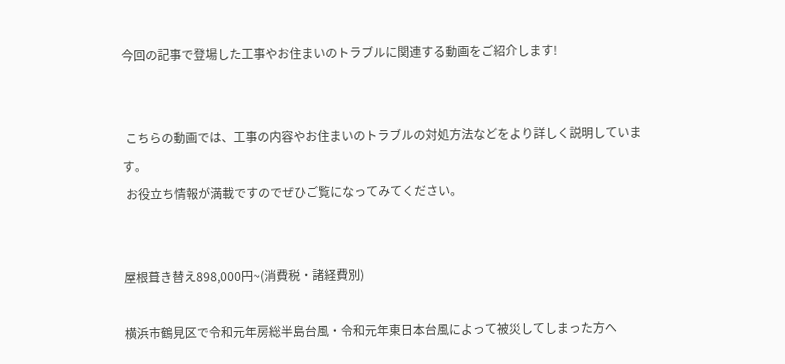今回の記事で登場した工事やお住まいのトラブルに関連する動画をご紹介します!


 こちらの動画では、工事の内容やお住まいのトラブルの対処方法などをより詳しく説明しています。
 お役立ち情報が満載ですのでぜひご覧になってみてください。


屋根葺き替え898,000円~(消費税・諸経費別)

横浜市鶴見区で令和元年房総半島台風・令和元年東日本台風によって被災してしまった方へ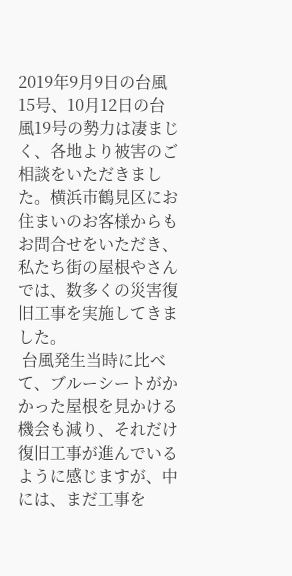2019年9月9日の台風15号、10月12日の台風19号の勢力は凄まじく、各地より被害のご相談をいただきました。横浜市鶴見区にお住まいのお客様からもお問合せをいただき、私たち街の屋根やさんでは、数多くの災害復旧工事を実施してきました。
 台風発生当時に比べて、ブルーシートがかかった屋根を見かける機会も減り、それだけ復旧工事が進んでいるように感じますが、中には、まだ工事を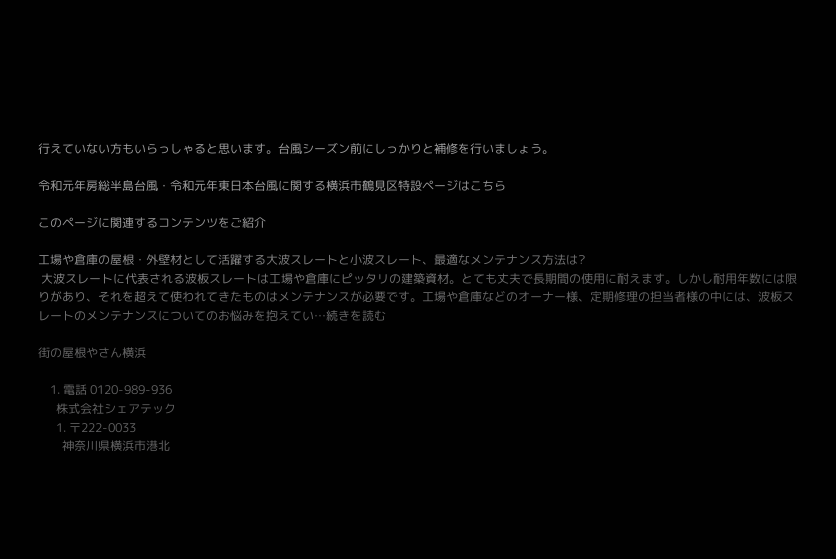行えていない方もいらっしゃると思います。台風シーズン前にしっかりと補修を行いましょう。

令和元年房総半島台風・令和元年東日本台風に関する横浜市鶴見区特設ページはこちら

このページに関連するコンテンツをご紹介

工場や倉庫の屋根・外壁材として活躍する大波スレートと小波スレート、最適なメンテナンス方法は?
 大波スレートに代表される波板スレートは工場や倉庫にピッタリの建築資材。とても丈夫で長期間の使用に耐えます。しかし耐用年数には限りがあり、それを超えて使われてきたものはメンテナンスが必要です。工場や倉庫などのオーナー様、定期修理の担当者様の中には、波板スレートのメンテナンスについてのお悩みを抱えてい…続きを読む

街の屋根やさん横浜

    1. 電話 0120-989-936
      株式会社シェアテック
      1. 〒222-0033
        神奈川県横浜市港北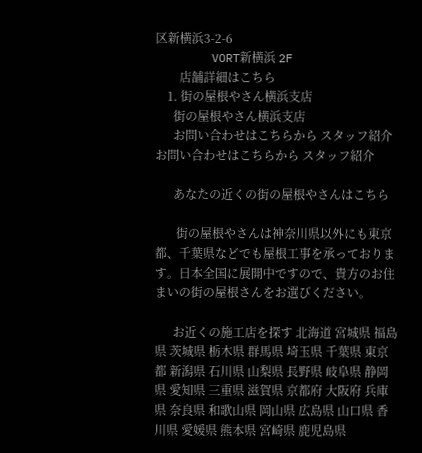区新横浜3-2-6
        VORT新横浜 2F
        店舗詳細はこちら
    1. 街の屋根やさん横浜支店
      街の屋根やさん横浜支店
      お問い合わせはこちらから スタッフ紹介 お問い合わせはこちらから スタッフ紹介

      あなたの近くの街の屋根やさんはこちら

       街の屋根やさんは神奈川県以外にも東京都、千葉県などでも屋根工事を承っております。日本全国に展開中ですので、貴方のお住まいの街の屋根さんをお選びください。

      お近くの施工店を探す 北海道 宮城県 福島県 茨城県 栃木県 群馬県 埼玉県 千葉県 東京都 新潟県 石川県 山梨県 長野県 岐阜県 静岡県 愛知県 三重県 滋賀県 京都府 大阪府 兵庫県 奈良県 和歌山県 岡山県 広島県 山口県 香川県 愛媛県 熊本県 宮崎県 鹿児島県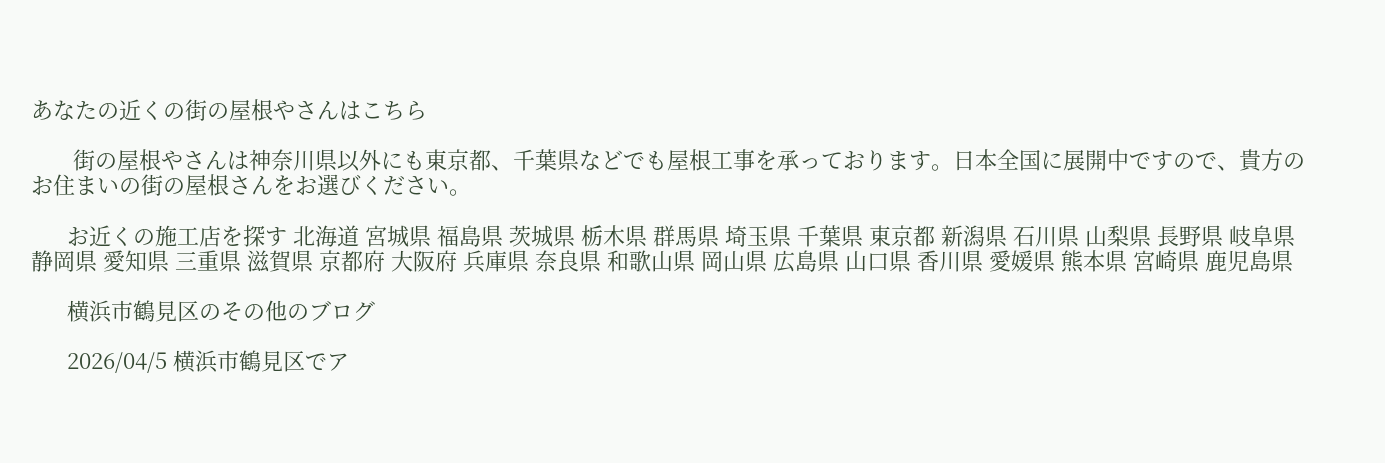あなたの近くの街の屋根やさんはこちら

       街の屋根やさんは神奈川県以外にも東京都、千葉県などでも屋根工事を承っております。日本全国に展開中ですので、貴方のお住まいの街の屋根さんをお選びください。

      お近くの施工店を探す 北海道 宮城県 福島県 茨城県 栃木県 群馬県 埼玉県 千葉県 東京都 新潟県 石川県 山梨県 長野県 岐阜県 静岡県 愛知県 三重県 滋賀県 京都府 大阪府 兵庫県 奈良県 和歌山県 岡山県 広島県 山口県 香川県 愛媛県 熊本県 宮崎県 鹿児島県

      横浜市鶴見区のその他のブログ

      2026/04/5 横浜市鶴見区でア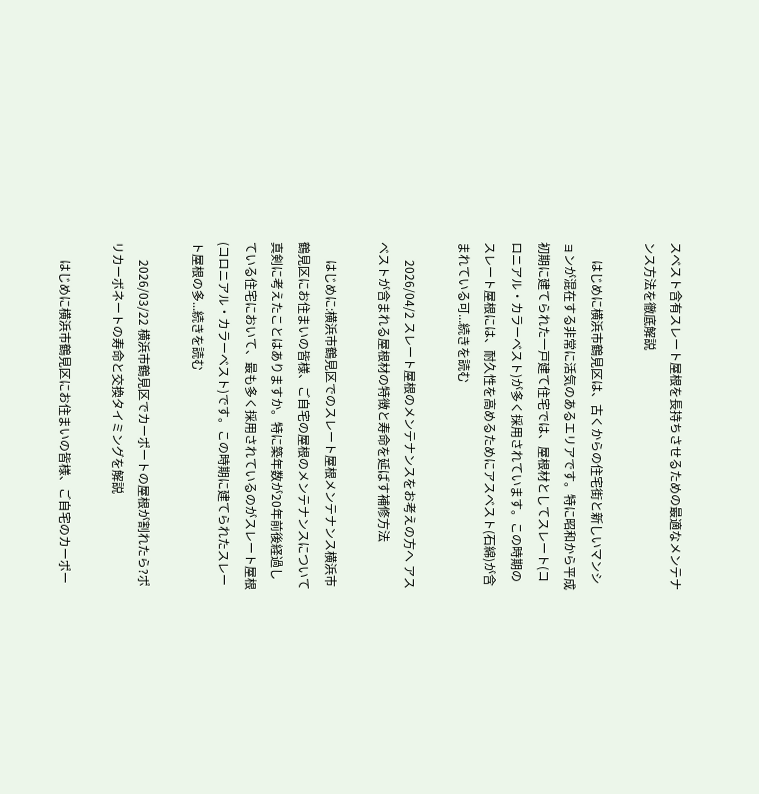スベスト含有スレート屋根を長持ちさせるための最適なメンテナンス方法を徹底解説

      はじめに横浜市鶴見区は、古くからの住宅街と新しいマンションが混在する非常に活気のあるエリアです。特に昭和から平成初期に建てられた一戸建て住宅では、屋根材としてスレート(コロニアル・カラーベスト)が多く採用されています。この時期のスレート屋根には、耐久性を高めるためにアスベスト(石綿)が含まれている可...続きを読む

      2026/04/2 スレート屋根のメンテナンスをお考えの方へ アスベストが含まれる屋根材の特徴と寿命を延ばす補修方法

      はじめに:横浜市鶴見区でのスレート屋根メンテナンス横浜市鶴見区にお住まいの皆様、ご自宅の屋根のメンテナンスについて真剣に考えたことはありますか。特に築年数が20年前後経過している住宅において、最も多く採用されているのがスレート屋根(コロニアル・カラーベスト)です。この時期に建てられたスレート屋根の多...続きを読む

      2026/03/22 横浜市鶴見区でカーポートの屋根が割れたら?ポリカーボネートの寿命と交換タイミングを解説

      はじめに横浜市鶴見区にお住まいの皆様、ご自宅のカーポー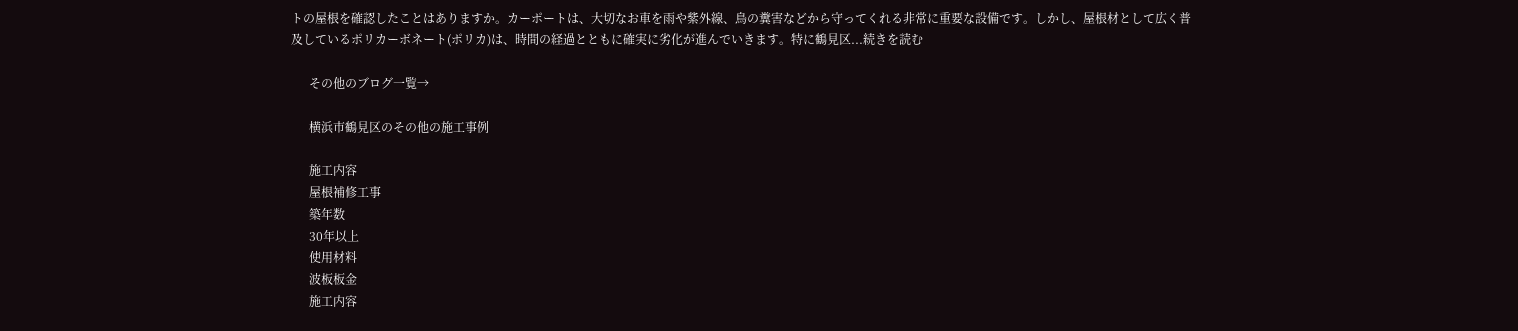トの屋根を確認したことはありますか。カーポートは、大切なお車を雨や紫外線、鳥の糞害などから守ってくれる非常に重要な設備です。しかし、屋根材として広く普及しているポリカーボネート(ポリカ)は、時間の経過とともに確実に劣化が進んでいきます。特に鶴見区...続きを読む

      その他のブログ一覧→

      横浜市鶴見区のその他の施工事例

      施工内容
      屋根補修工事
      築年数
      30年以上
      使用材料
      波板板金
      施工内容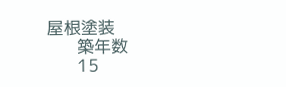屋根塗装
      築年数
      15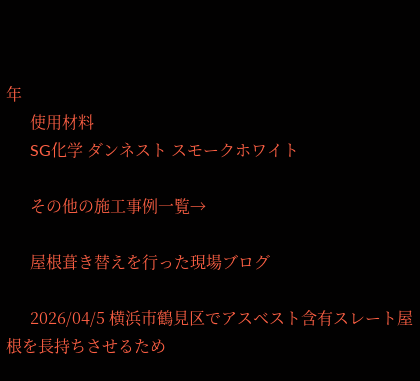年
      使用材料
      SG化学 ダンネスト スモークホワイト

      その他の施工事例一覧→

      屋根葺き替えを行った現場ブログ

      2026/04/5 横浜市鶴見区でアスベスト含有スレート屋根を長持ちさせるため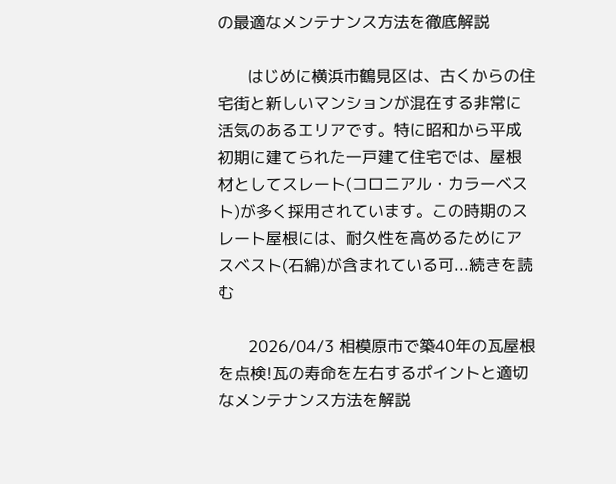の最適なメンテナンス方法を徹底解説

      はじめに横浜市鶴見区は、古くからの住宅街と新しいマンションが混在する非常に活気のあるエリアです。特に昭和から平成初期に建てられた一戸建て住宅では、屋根材としてスレート(コロニアル・カラーベスト)が多く採用されています。この時期のスレート屋根には、耐久性を高めるためにアスベスト(石綿)が含まれている可...続きを読む

      2026/04/3 相模原市で築40年の瓦屋根を点検!瓦の寿命を左右するポイントと適切なメンテナンス方法を解説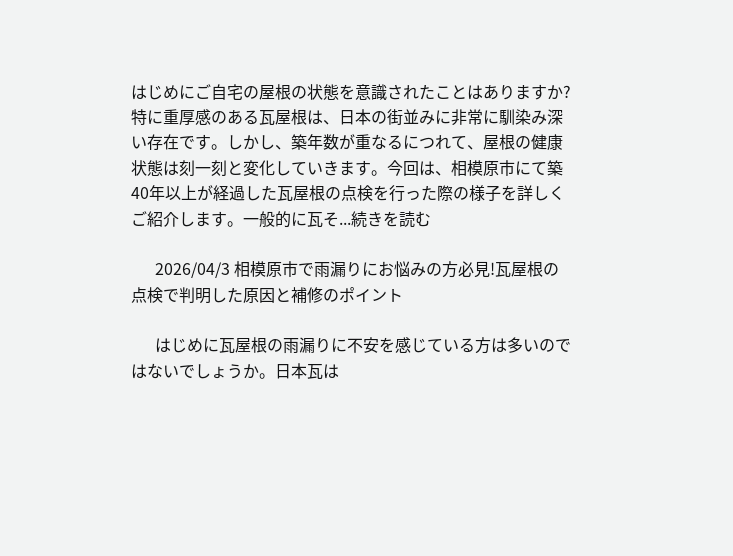はじめにご自宅の屋根の状態を意識されたことはありますか?特に重厚感のある瓦屋根は、日本の街並みに非常に馴染み深い存在です。しかし、築年数が重なるにつれて、屋根の健康状態は刻一刻と変化していきます。今回は、相模原市にて築40年以上が経過した瓦屋根の点検を行った際の様子を詳しくご紹介します。一般的に瓦そ...続きを読む

      2026/04/3 相模原市で雨漏りにお悩みの方必見!瓦屋根の点検で判明した原因と補修のポイント

      はじめに瓦屋根の雨漏りに不安を感じている方は多いのではないでしょうか。日本瓦は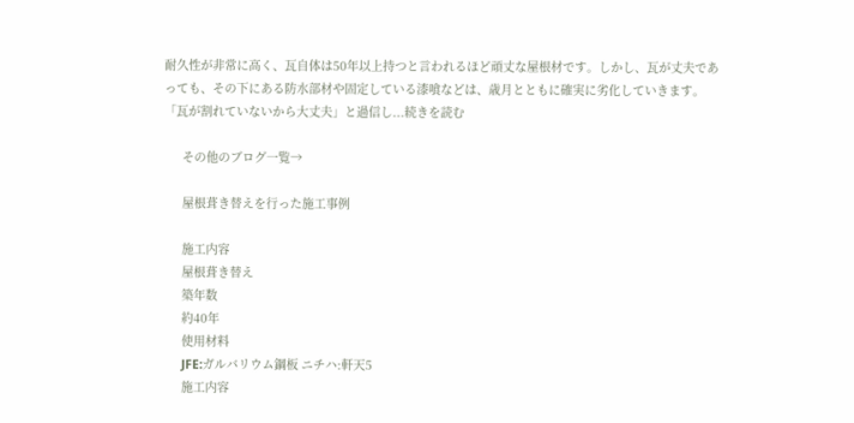耐久性が非常に高く、瓦自体は50年以上持つと言われるほど頑丈な屋根材です。しかし、瓦が丈夫であっても、その下にある防水部材や固定している漆喰などは、歳月とともに確実に劣化していきます。「瓦が割れていないから大丈夫」と過信し...続きを読む

      その他のブログ一覧→

      屋根葺き替えを行った施工事例

      施工内容
      屋根葺き替え
      築年数
      約40年
      使用材料
      JFE:ガルバリウム鋼板 ニチハ:軒天5
      施工内容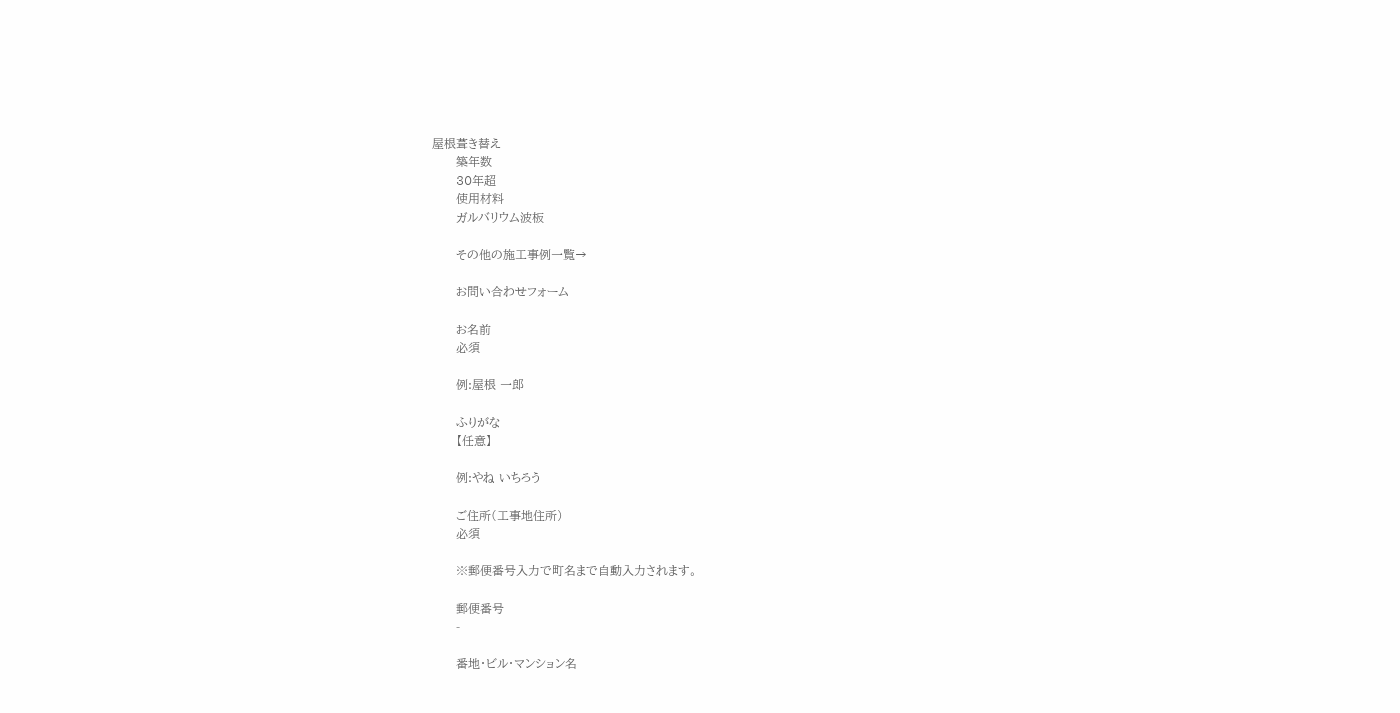屋根葺き替え
      築年数
      30年超
      使用材料
      ガルバリウム波板

      その他の施工事例一覧→

      お問い合わせフォーム

      お名前
      必須

      例:屋根 一郎

      ふりがな
      【任意】

      例:やね いちろう

      ご住所(工事地住所)
      必須

      ※郵便番号入力で町名まで自動入力されます。

      郵便番号
      -

      番地・ビル・マンション名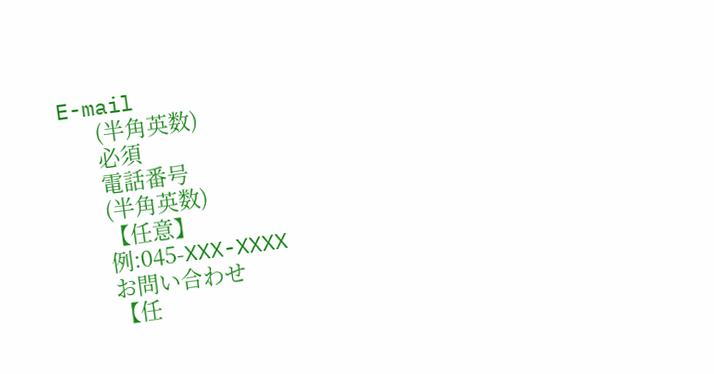E-mail
      (半角英数)
      必須
      電話番号
      (半角英数)
      【任意】
      例:045-XXX-XXXX
      お問い合わせ
      【任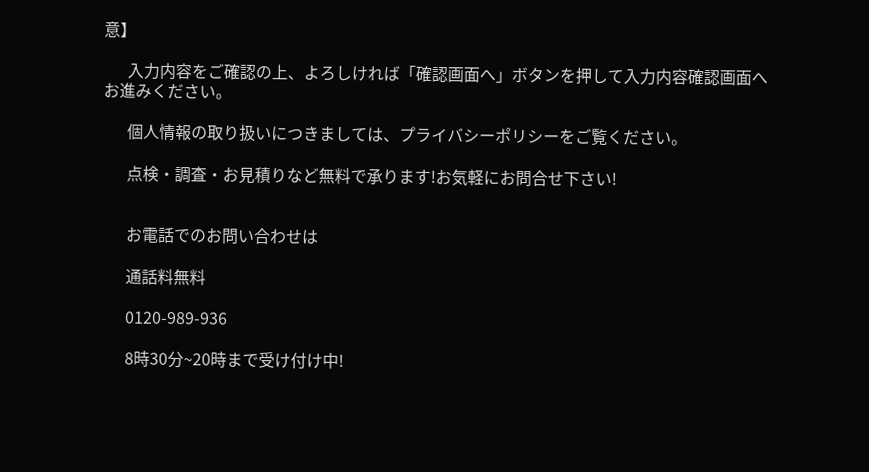意】

      入力内容をご確認の上、よろしければ「確認画面へ」ボタンを押して入力内容確認画面へお進みください。

      個人情報の取り扱いにつきましては、プライバシーポリシーをご覧ください。

      点検・調査・お見積りなど無料で承ります!お気軽にお問合せ下さい!


      お電話でのお問い合わせは

      通話料無料

      0120-989-936

      8時30分~20時まで受け付け中!